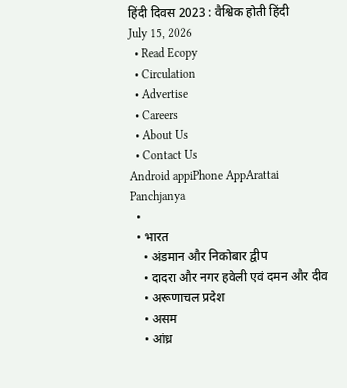हिंदी दिवस 2023 : वैश्विक होती हिंदी
July 15, 2026
  • Read Ecopy
  • Circulation
  • Advertise
  • Careers
  • About Us
  • Contact Us
Android appiPhone AppArattai
Panchjanya
  •
  • भारत
    • अंडमान और निकोबार द्वीप
    • दादरा और नगर हवेली एवं दमन और दीव
    • अरूणाचल प्रदेश
    • असम
    • आंध्र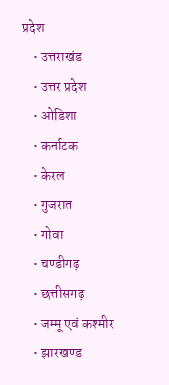प्रदेश
    • उत्तराखंड
    • उत्तर प्रदेश
    • ओडिशा
    • कर्नाटक
    • केरल
    • गुजरात
    • गोवा
    • चण्‍डीगढ़
    • छत्तीसगढ़
    • जम्‍मू एवं कश्‍मीर
    • झारखण्‍ड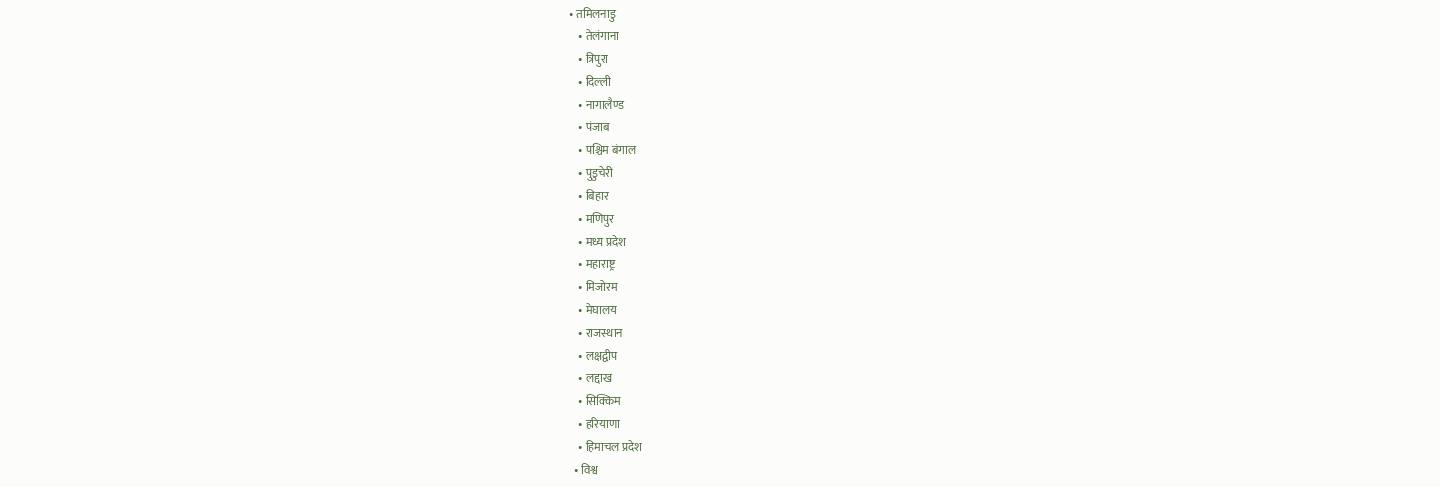• तमिलनाडु
    • तेलंगाना
    • त्रिपुरा
    • दिल्ली
    • नागालैण्‍ड
    • पंजाब
    • पश्चिम बंगाल
    • पुडुचेरी
    • बिहार
    • मणिपुर
    • मध्य प्रदेश
    • महाराष्ट्र
    • मिजोरम
    • मेघालय
    • राजस्थान
    • लक्षद्वीप
    • लद्दाख
    • सिक्किम
    • हरियाणा
    • हिमाचल प्रदेश
  • विश्व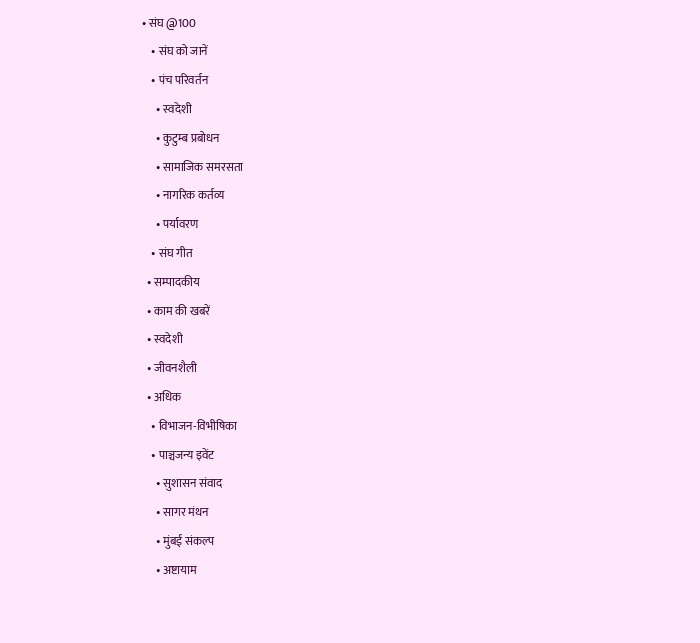• संघ @100
    • संघ को जानें
    • पंच परिवर्तन
      • स्वदेशी
      • कुटुम्ब प्रबोधन
      • सामाजिक समरसता
      • नागरिक कर्तव्य
      • पर्यावरण
    • संघ गीत
  • सम्पादकीय
  • काम की खबरें
  • स्वदेशी
  • जीवनशैली
  • अधिक
    • विभाजन-विभीषिका
    • पाञ्चजन्य इवेंट
      • सुशासन संवाद
      • सागर मंथन
      • मुंबई संकल्प
      • अष्टायाम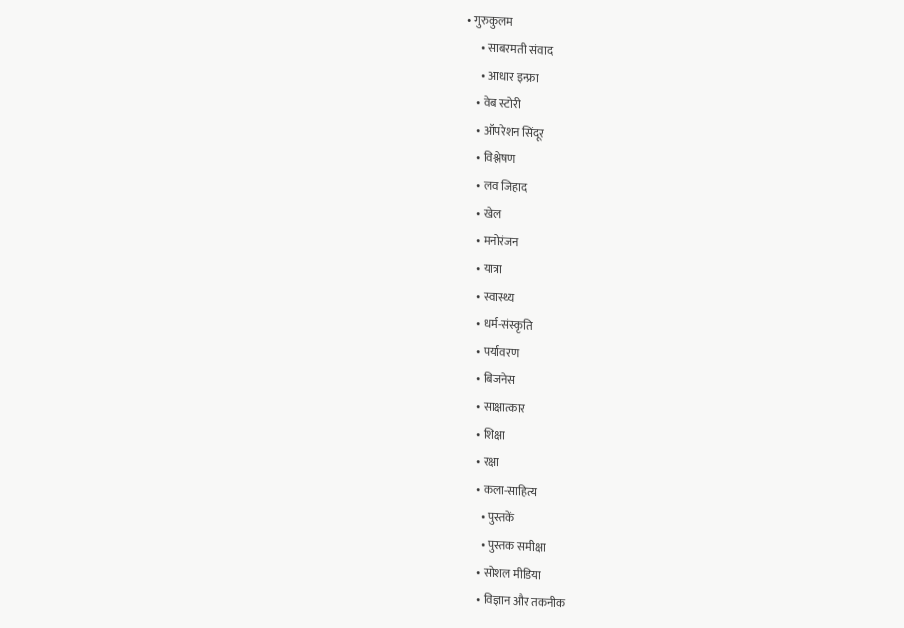• गुरुकुलम
      • साबरमती संवाद
      • आधार इन्फ्रा
    • वेब स्टोरी
    • ऑपरेशन सिंदूर
    • विश्लेषण
    • लव जिहाद
    • खेल
    • मनोरंजन
    • यात्रा
    • स्वास्थ्य
    • धर्म-संस्कृति
    • पर्यावरण
    • बिजनेस
    • साक्षात्कार
    • शिक्षा
    • रक्षा
    • कला-साहित्य
      • पुस्तकें
      • पुस्तक समीक्षा
    • सोशल मीडिया
    • विज्ञान और तकनीक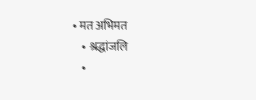• मत अभिमत
    • श्रद्धांजलि
    •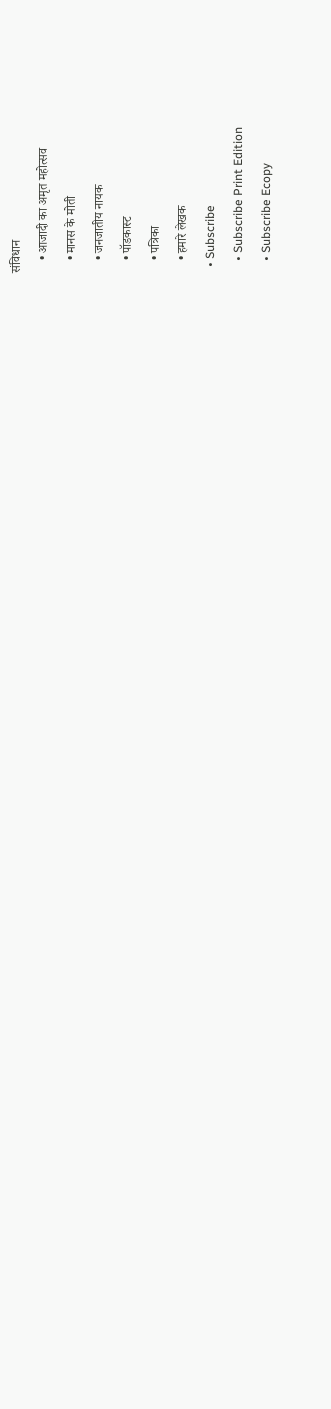संविधान
    • आजादी का अमृत महोत्सव
    • मानस के मोती
    • जनजातीय नायक
    • पॉडकास्ट
    • पत्रिका
    • हमारे लेखक
  • Subscribe
    • Subscribe Print Edition
    • Subscribe Ecopy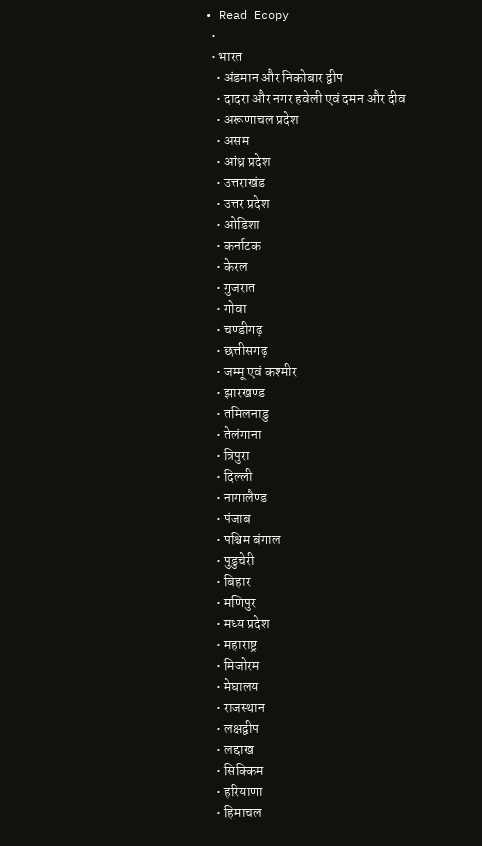• Read Ecopy
  •
  • भारत
    • अंडमान और निकोबार द्वीप
    • दादरा और नगर हवेली एवं दमन और दीव
    • अरूणाचल प्रदेश
    • असम
    • आंध्र प्रदेश
    • उत्तराखंड
    • उत्तर प्रदेश
    • ओडिशा
    • कर्नाटक
    • केरल
    • गुजरात
    • गोवा
    • चण्‍डीगढ़
    • छत्तीसगढ़
    • जम्‍मू एवं कश्‍मीर
    • झारखण्‍ड
    • तमिलनाडु
    • तेलंगाना
    • त्रिपुरा
    • दिल्ली
    • नागालैण्‍ड
    • पंजाब
    • पश्चिम बंगाल
    • पुडुचेरी
    • बिहार
    • मणिपुर
    • मध्य प्रदेश
    • महाराष्ट्र
    • मिजोरम
    • मेघालय
    • राजस्थान
    • लक्षद्वीप
    • लद्दाख
    • सिक्किम
    • हरियाणा
    • हिमाचल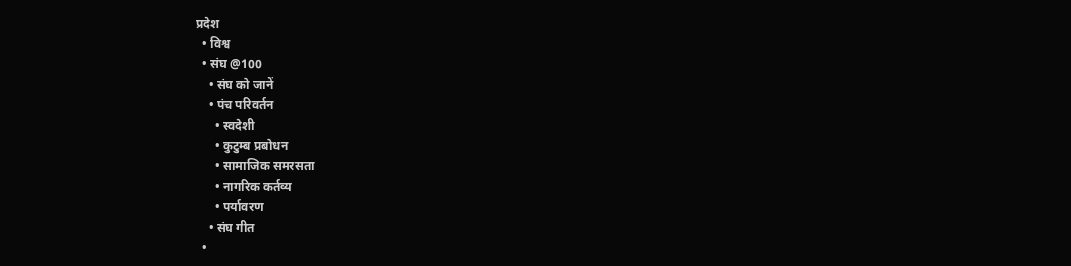प्रदेश
  • विश्व
  • संघ @100
    • संघ को जानें
    • पंच परिवर्तन
      • स्वदेशी
      • कुटुम्ब प्रबोधन
      • सामाजिक समरसता
      • नागरिक कर्तव्य
      • पर्यावरण
    • संघ गीत
  •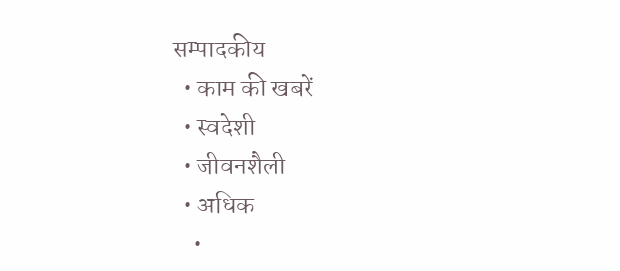सम्पादकीय
  • काम की खबरें
  • स्वदेशी
  • जीवनशैली
  • अधिक
    •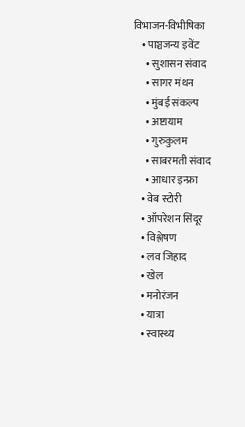विभाजन-विभीषिका
    • पाञ्चजन्य इवेंट
      • सुशासन संवाद
      • सागर मंथन
      • मुंबई संकल्प
      • अष्टायाम
      • गुरुकुलम
      • साबरमती संवाद
      • आधार इन्फ्रा
    • वेब स्टोरी
    • ऑपरेशन सिंदूर
    • विश्लेषण
    • लव जिहाद
    • खेल
    • मनोरंजन
    • यात्रा
    • स्वास्थ्य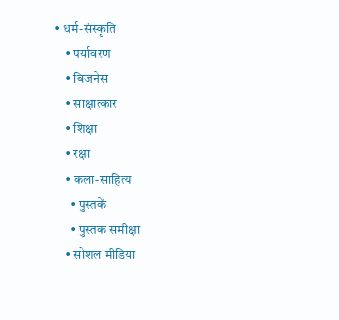• धर्म-संस्कृति
    • पर्यावरण
    • बिजनेस
    • साक्षात्कार
    • शिक्षा
    • रक्षा
    • कला-साहित्य
      • पुस्तकें
      • पुस्तक समीक्षा
    • सोशल मीडिया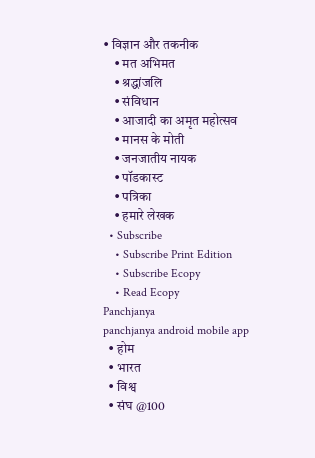• विज्ञान और तकनीक
    • मत अभिमत
    • श्रद्धांजलि
    • संविधान
    • आजादी का अमृत महोत्सव
    • मानस के मोती
    • जनजातीय नायक
    • पॉडकास्ट
    • पत्रिका
    • हमारे लेखक
  • Subscribe
    • Subscribe Print Edition
    • Subscribe Ecopy
    • Read Ecopy
Panchjanya
panchjanya android mobile app
  • होम
  • भारत
  • विश्व
  • संघ @100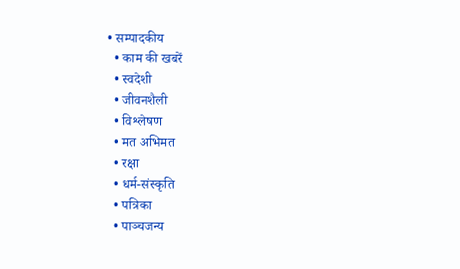• सम्पादकीय
  • काम की खबरें
  • स्वदेशी
  • जीवनशैली
  • विश्लेषण
  • मत अभिमत
  • रक्षा
  • धर्म-संस्कृति
  • पत्रिका
  • पाञ्चजन्य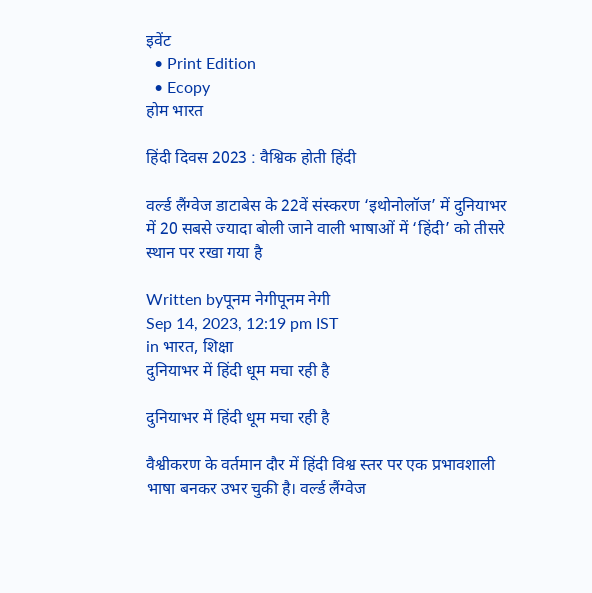इवेंट
  • Print Edition
  • Ecopy
होम भारत

हिंदी दिवस 2023 : वैश्विक होती हिंदी

वर्ल्ड लैंग्वेज डाटाबेस के 22वें संस्करण ‘इथोनोलॉज’ में दुनियाभर में 20 सबसे ज्यादा बोली जाने वाली भाषाओं में ‘हिंदी’ को तीसरे स्थान पर रखा गया है

Written byपूनम नेगीपूनम नेगी
Sep 14, 2023, 12:19 pm IST
in भारत, शिक्षा
दुनियाभर में हिंदी धूम मचा रही है

दुनियाभर में हिंदी धूम मचा रही है

वैश्वीकरण के वर्तमान दौर में हिंदी विश्व स्तर पर एक प्रभावशाली भाषा बनकर उभर चुकी है। वर्ल्ड लैंग्वेज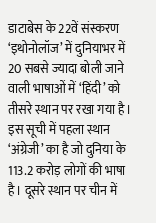डाटाबेस के 22वें संस्करण ‘इथोनोलॉज’ में दुनियाभर में 20 सबसे ज्यादा बोली जाने वाली भाषाओं में ‘हिंदी’ को तीसरे स्थान पर रखा गया है। इस सूची में पहला स्थान ‘अंग्रेजी’ का है जो दुनिया के 113.2 करोड़ लोगों की भाषा है। दूसरे स्थान पर चीन में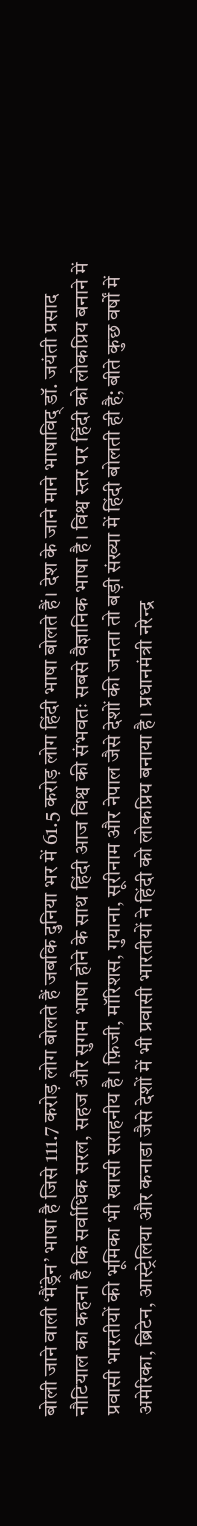बोली जाने वाली ‘मैंड्रेन’ भाषा है जिसे 111.7 करोड़ लोग बोलते हैं जबकि दुनिया भर में 61.5 करोड़ लोग हिंदी भाषा बोलते हैं। देश के जाने माने भाषाविद् डॉ. जयंती प्रसाद नौटियाल का कहना है कि सर्वाधिक सरल, सहज और सुगम भाषा होने के साथ हिंदी आज विश्व की संभवतः सबसे वैज्ञानिक भाषा है। विश्व स्तर पर हिंदी को लोकप्रिय बनाने में प्रवासी भारतीयों की भूमिका भी खासी सराहनीय है। फ़िजी, मॉरिशस, गुयाना, सूरीनाम और नेपाल जैसे देशों की जनता तो बड़ी संख्या में हिंदी बोलती ही है; बीते कुछ वर्षों में अमेरिका, ब्रिटेन, आस्ट्रेलिया और कनाडा जैसे देशों में भी प्रवासी भारतीयों ने हिंदी को लोकप्रिय बनाया है। प्रधानमंत्री नरेन्द्र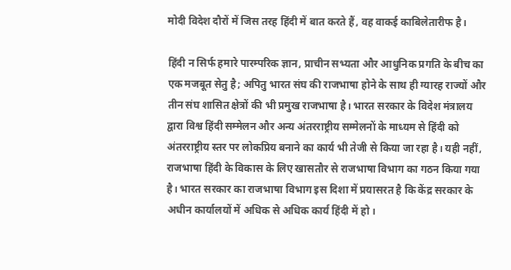मोदी विदेश दौरों में जिस तरह हिंदी में बात करते हैं, वह वाकई काबिलेतारीफ है।

हिंदी न सिर्फ हमारे पारम्परिक ज्ञान, प्राचीन सभ्यता और आधुनिक प्रगति के बीच का एक मजबूत सेतु है; अपितु भारत संघ की राजभाषा होने के साथ ही ग्यारह राज्यों और तीन संघ शासित क्षेत्रों की भी प्रमुख राजभाषा है। भारत सरकार के विदेश मंत्रालय द्वारा विश्व हिंदी सम्मेलन और अन्य अंतरराष्ट्रीय सम्मेलनों के माध्यम से हिंदी को अंतरराष्ट्रीय स्तर पर लोकप्रिय बनाने का कार्य भी तेजी से किया जा रहा है। यही नहीं, राजभाषा हिंदी के विकास के लिए खासतौर से राजभाषा विभाग का गठन किया गया है। भारत सरकार का राजभाषा विभाग इस दिशा में प्रयासरत है कि केंद्र सरकार के अधीन कार्यालयों में अधिक से अधिक कार्य हिंदी में हो।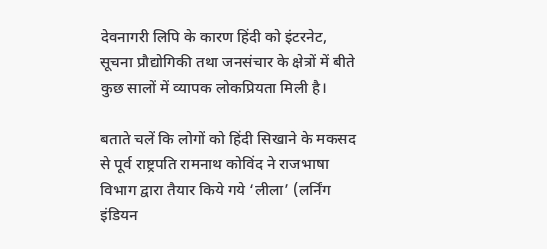देवनागरी लिपि के कारण हिंदी को इंटरनेट, सूचना प्रौद्योगिकी तथा जनसंचार के क्षेत्रों में बीते कुछ सालों में व्यापक लोकप्रियता मिली है।

बताते चलें कि लोगों को हिंदी सिखाने के मकसद से पूर्व राष्ट्रपति रामनाथ कोविंद ने राजभाषा विभाग द्वारा तैयार किये गये ‘लीला’ (लर्निंग इंडियन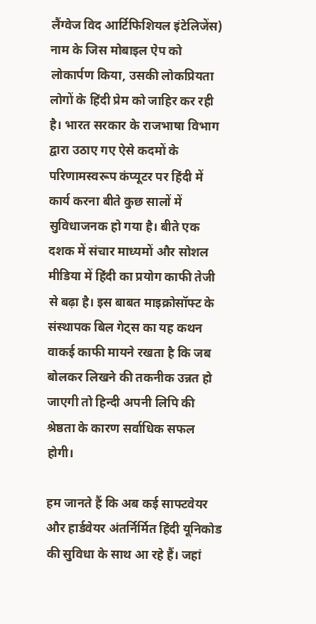लैंग्वेज विद आर्टिफिशियल इंटेलिजेंस) नाम के जिस मोबाइल ऐप को लोकार्पण किया, उसकी लोकप्रियता लोगों के हिंदी प्रेम को जाहिर कर रही है। भारत सरकार के राजभाषा विभाग द्वारा उठाए गए ऐसे कदमों के परिणामस्वरूप कंप्यूटर पर हिंदी में कार्य करना बीते कुछ सालों में सुविधाजनक हो गया है। बीते एक दशक में संचार माध्यमों और सोशल मीडिया में हिंदी का प्रयोग काफी तेजी से बढ़ा है। इस बाबत माइक्रोसॉफ्ट के संस्थापक बिल गेट्स का यह कथन वाकई काफी मायने रखता है कि जब बोलकर लिखने की तकनीक उन्नत हो जाएगी तो हिन्दी अपनी लिपि की श्रेष्ठता के कारण सर्वाधिक सफल होगी।

हम जानते हैं कि अब कई साफ्टवेयर और हार्डवेयर अंतर्निर्मित हिंदी यूनिकोड की सुविधा के साथ आ रहे हैं। जहां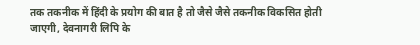तक तकनीक में हिंदी के प्रयोग की बात है तो जैसे जैसे तकनीक विकसित होती जाएगी, देवनागरी लिपि के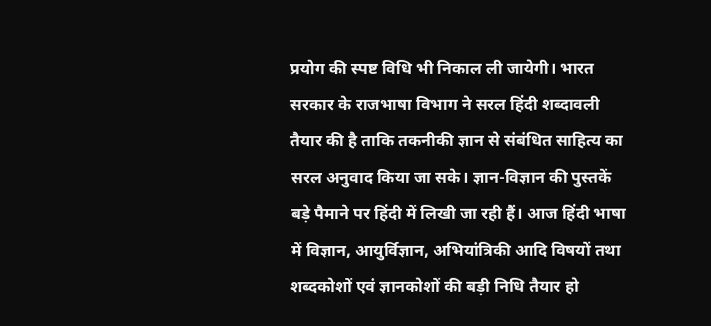प्रयोग की स्पष्ट विधि भी निकाल ली जायेगी। भारत सरकार के राजभाषा विभाग ने सरल हिंदी शब्दावली तैयार की है ताकि तकनीकी ज्ञान से संबंधित साहित्य का सरल अनुवाद किया जा सके। ज्ञान-विज्ञान की पुस्तकें बड़े पैमाने पर हिंदी में लिखी जा रही हैं। आज हिंदी भाषा में विज्ञान, आयुर्विज्ञान, अभियांत्रिकी आदि विषयों तथा शब्दकोशों एवं ज्ञानकोशों की बड़ी निधि तैयार हो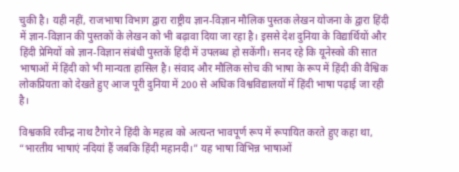चुकी है। यही नहीं, राजभाषा विभाग द्वारा राष्ट्रीय ज्ञान-विज्ञान मौलिक पुस्तक लेखन योजना के द्वारा हिंदी में ज्ञान-विज्ञान की पुस्तकों के लेखन को भी बढ़ावा दिया जा रहा है। इससे देश दुनिया के विद्यार्थियों और हिंदी प्रेमियों को ज्ञान-विज्ञान संबंधी पुस्तकें हिंदी में उपलब्ध हो सकेंगी। सनद रहे कि यूनेस्को की सात भाषाओं में हिंदी को भी मान्यता हासिल है। संवाद और मौलिक सोच की भाषा के रूप में हिंदी की वैश्विक लोकप्रियता को देखते हुए आज पूरी दुनिया में 200 से अधिक विश्वविद्यालयों में हिंदी भाषा पढ़ाई जा रही है।

विश्वकवि रवीन्द्र नाथ टैगोर ने हिंदी के महत्व को अत्यन्त भावपूर्ण रूप में रूपायित करते हुए कहा था, “भारतीय भाषाएं नदियां हैं जबकि हिंदी महानदी।” यह भाषा विभिन्न भाषाओं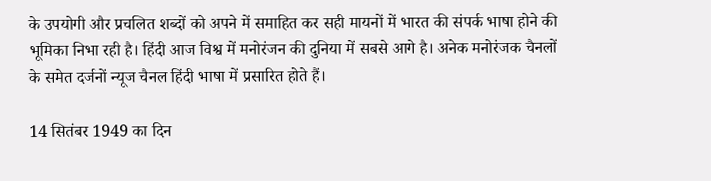के उपयोगी और प्रचलित शब्दों को अपने में समाहित कर सही मायनों में भारत की संपर्क भाषा होने की भूमिका निभा रही है। हिंदी आज विश्व में मनोरंजन की दुनिया में सबसे आगे है। अनेक मनोरंजक चैनलों के समेत दर्जनों न्यूज चैनल हिंदी भाषा में प्रसारित होते हैं।

14 सितंबर 1949 का दिन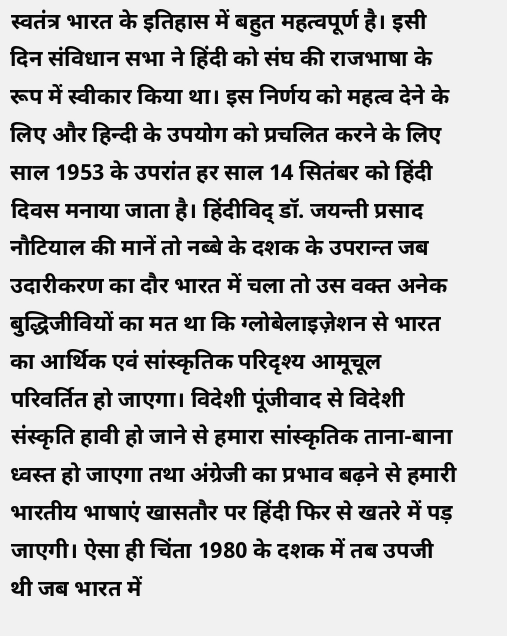स्वतंत्र भारत के इतिहास में बहुत महत्वपूर्ण है। इसी दिन संविधान सभा ने हिंदी को संघ की राजभाषा के रूप में स्वीकार किया था। इस निर्णय को महत्व देने के लिए और हिन्दी के उपयोग को प्रचलित करने के लिए साल 1953 के उपरांत हर साल 14 सितंबर को हिंदी दिवस मनाया जाता है। हिंदीविद् डॉ. जयन्ती प्रसाद नौटियाल की मानें तो नब्बे के दशक के उपरान्त जब उदारीकरण का दौर भारत में चला तो उस वक्त अनेक बुद्धिजीवियों का मत था कि ग्लोबेलाइज़ेशन से भारत का आर्थिक एवं सांस्कृतिक परिदृश्य आमूचूल परिवर्तित हो जाएगा। विदेशी पूंजीवाद से विदेशी संस्कृति हावी हो जाने से हमारा सांस्कृतिक ताना-बाना ध्वस्त हो जाएगा तथा अंग्रेजी का प्रभाव बढ़ने से हमारी भारतीय भाषाएं खासतौर पर हिंदी फिर से खतरे में पड़ जाएगी। ऐसा ही चिंता 1980 के दशक में तब उपजी थी जब भारत में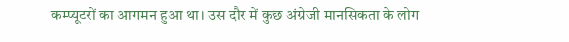कम्प्यूटरों का आगमन हुआ था। उस दौर में कुछ अंग्रेजी मानसिकता के लोग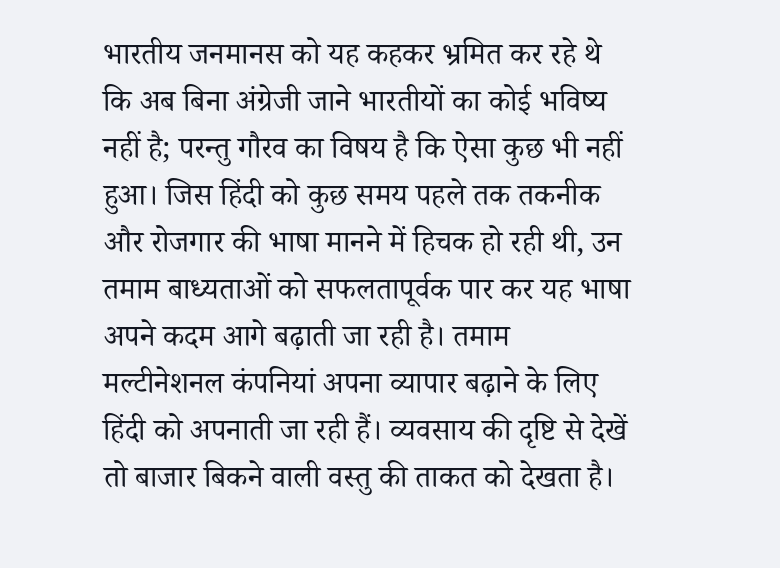भारतीय जनमानस को यह कहकर भ्रमित कर रहे थे कि अब बिना अंग्रेजी जाने भारतीयों का कोई भविष्य नहीं है; परन्तु गौरव का विषय है कि ऐसा कुछ भी नहीं हुआ। जिस हिंदी को कुछ समय पहले तक तकनीक और रोजगार की भाषा मानने में हिचक हो रही थी, उन तमाम बाध्यताओं को सफलतापूर्वक पार कर यह भाषा अपने कदम आगे बढ़ाती जा रही है। तमाम मल्टीनेशनल कंपनियां अपना व्यापार बढ़ाने के लिए हिंदी को अपनाती जा रही हैं। व्यवसाय की दृष्टि से देखें तो बाजार बिकने वाली वस्तु की ताकत को देखता है।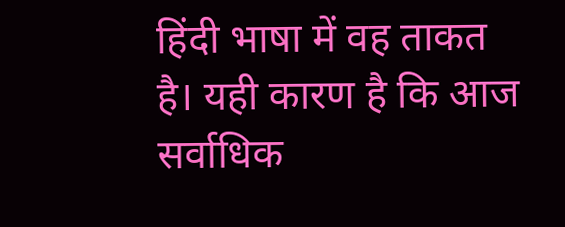हिंदी भाषा में वह ताकत है। यही कारण है कि आज सर्वाधिक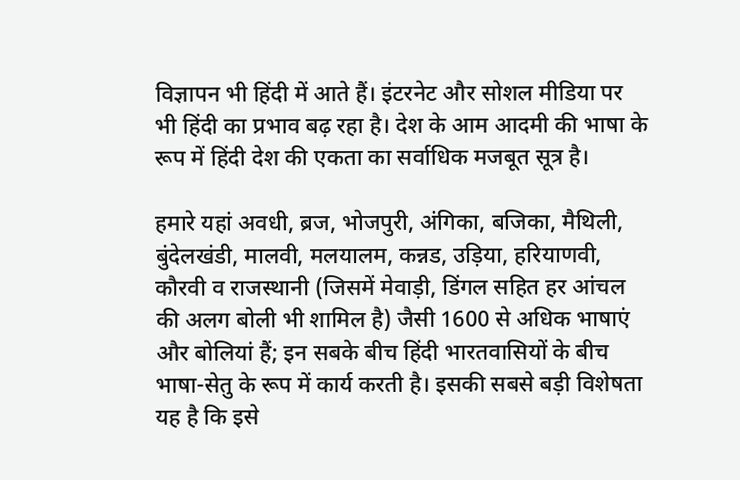विज्ञापन भी हिंदी में आते हैं। इंटरनेट और सोशल मीडिया पर भी हिंदी का प्रभाव बढ़ रहा है। देश के आम आदमी की भाषा के रूप में हिंदी देश की एकता का सर्वाधिक मजबूत सूत्र है।

हमारे यहां अवधी, ब्रज, भोजपुरी, अंगिका, बजिका, मैथिली, बुंदेलखंडी, मालवी, मलयालम, कन्नड, उड़िया, हरियाणवी, कौरवी व राजस्थानी (जिसमें मेवाड़ी, डिंगल सहित हर आंचल की अलग बोली भी शामिल है) जैसी 1600 से अधिक भाषाएं और बोलियां हैं; इन सबके बीच हिंदी भारतवासियों के बीच भाषा-सेतु के रूप में कार्य करती है। इसकी सबसे बड़ी विशेषता यह है कि इसे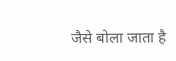जैसे बोला जाता है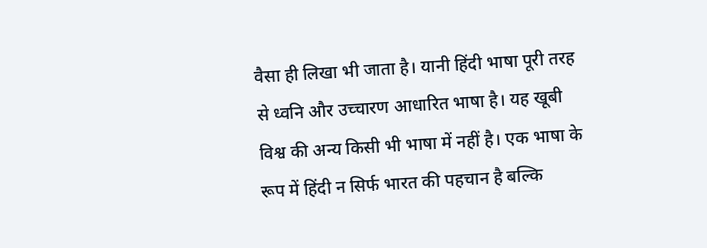वैसा ही लिखा भी जाता है। यानी हिंदी भाषा पूरी तरह से ध्वनि और उच्चारण आधारित भाषा है। यह खूबी विश्व की अन्य किसी भी भाषा में नहीं है। एक भाषा के रूप में हिंदी न सिर्फ भारत की पहचान है बल्कि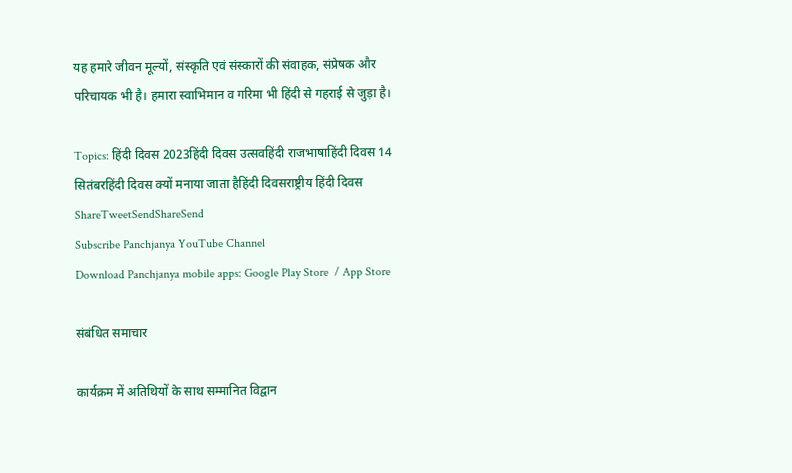यह हमारे जीवन मूल्यों, संस्कृति एवं संस्कारों की संवाहक, संप्रेषक और परिचायक भी है। हमारा स्वाभिमान व गरिमा भी हिंदी से गहराई से जुड़ा है।

Topics: हिंदी दिवस 2023हिंदी दिवस उत्सवहिंदी राजभाषाहिंदी दिवस 14 सितंबरहिंदी दिवस क्यों मनाया जाता हैहिंदी दिवसराष्ट्रीय हिंदी दिवस
ShareTweetSendShareSend
Subscribe Panchjanya YouTube Channel
Download Panchjanya mobile apps: Google Play Store  / App Store

संबंधित समाचार

कार्यक्रम में अतिथियों के साथ सम्मानित विद्वान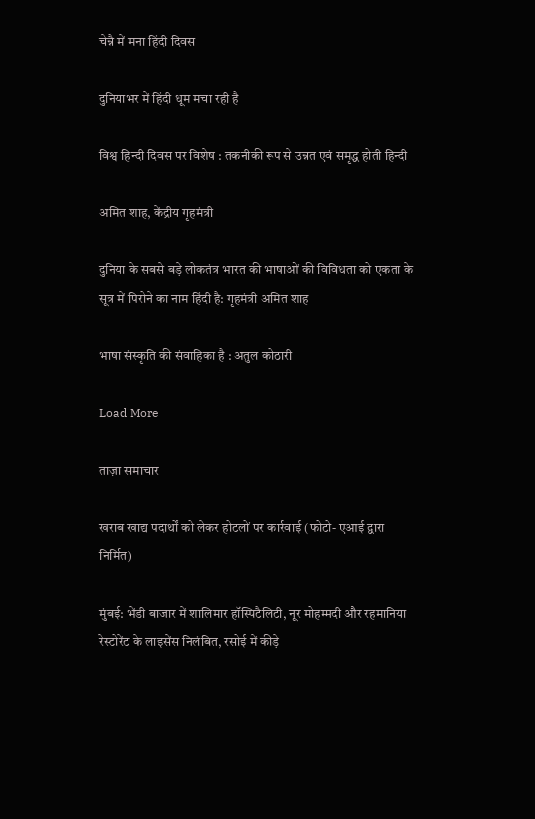चेन्नै में मना हिंदी दिवस

दुनियाभर में हिंदी धूम मचा रही है

विश्व हिन्दी दिवस पर विशेष : तकनीकी रूप से उन्नत एवं समृद्ध होती हिन्दी

अमित शाह, केंद्रीय गृहमंत्री

दुनिया के सबसे बड़े लोकतंत्र भारत की भाषाओं की विविधता को एकता के सूत्र में पिरोने का नाम हिंदी है: गृहमंत्री अमित शाह

भाषा संस्कृति की संवाहिका है : अतुल कोठारी

Load More

ताज़ा समाचार

खराब खाद्य पदार्थों को लेकर होटलों पर कार्रवाई (फोटो- एआई द्वारा निर्मित)

मुंबई: भेंडी बाजार में शालिमार हॉस्पिटैलिटी, नूर मोहम्मदी और रहमानिया रेस्टोरेंट के लाइसेंस निलंबित, रसोई में कीड़े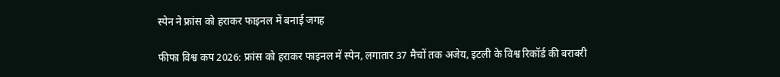स्पेन ने फ्रांस को हराकर फाइनल में बनाई जगह

फीफा विश्व कप 2026: फ्रांस को हराकर फाइनल में स्पेन, लगातार 37 मैचों तक अजेय, इटली के विश्व रिकॉर्ड की बराबरी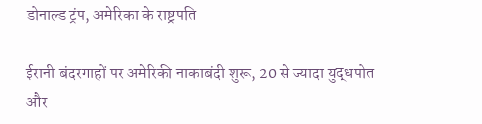डोनाल्ड ट्रंप, अमेरिका के राष्ट्रपति

ईरानी बंदरगाहों पर अमेरिकी नाकाबंदी शुरू, 20 से ज्यादा युद्धपोत और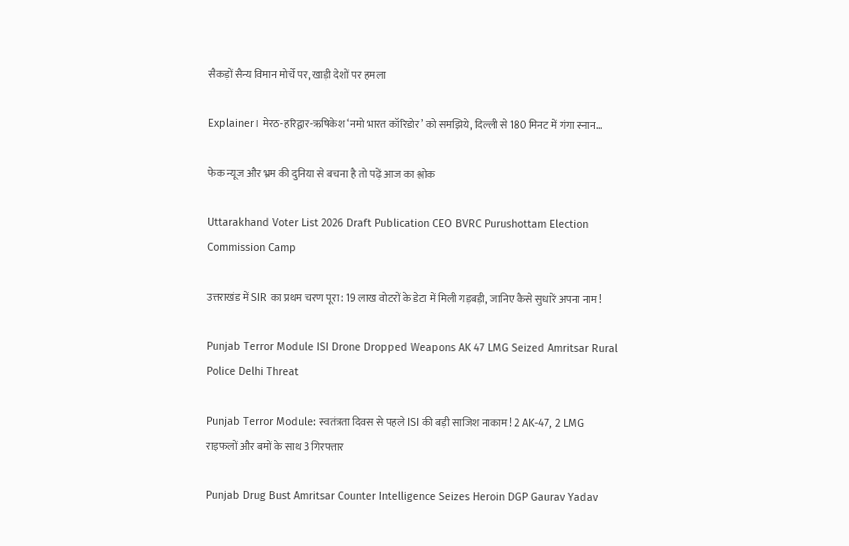सैकड़ों सैन्य विमान मोर्चे पर, खाड़ी देशों पर हमला

Explainer। मेरठ-हरिद्वार-ऋषिकेश ‘नमो भारत कॉरिडोर’ को समझिये, दिल्ली से 180 मिनट में गंगा स्नान…

फेक न्यूज और भ्रम की दुनिया से बचना है तो पढ़ें आज का श्लोक

Uttarakhand Voter List 2026 Draft Publication CEO BVRC Purushottam Election Commission Camp

उत्तराखंड में SIR का प्रथम चरण पूरा: 19 लाख वोटरों के डेटा में मिली गड़बड़ी, जानिए कैसे सुधारें अपना नाम!

Punjab Terror Module ISI Drone Dropped Weapons AK 47 LMG Seized Amritsar Rural Police Delhi Threat

Punjab Terror Module: स्वतंत्रता दिवस से पहले ISI की बड़ी साजिश नाकाम! 2 AK-47, 2 LMG राइफलों और बमों के साथ 3 गिरफ्तार

Punjab Drug Bust Amritsar Counter Intelligence Seizes Heroin DGP Gaurav Yadav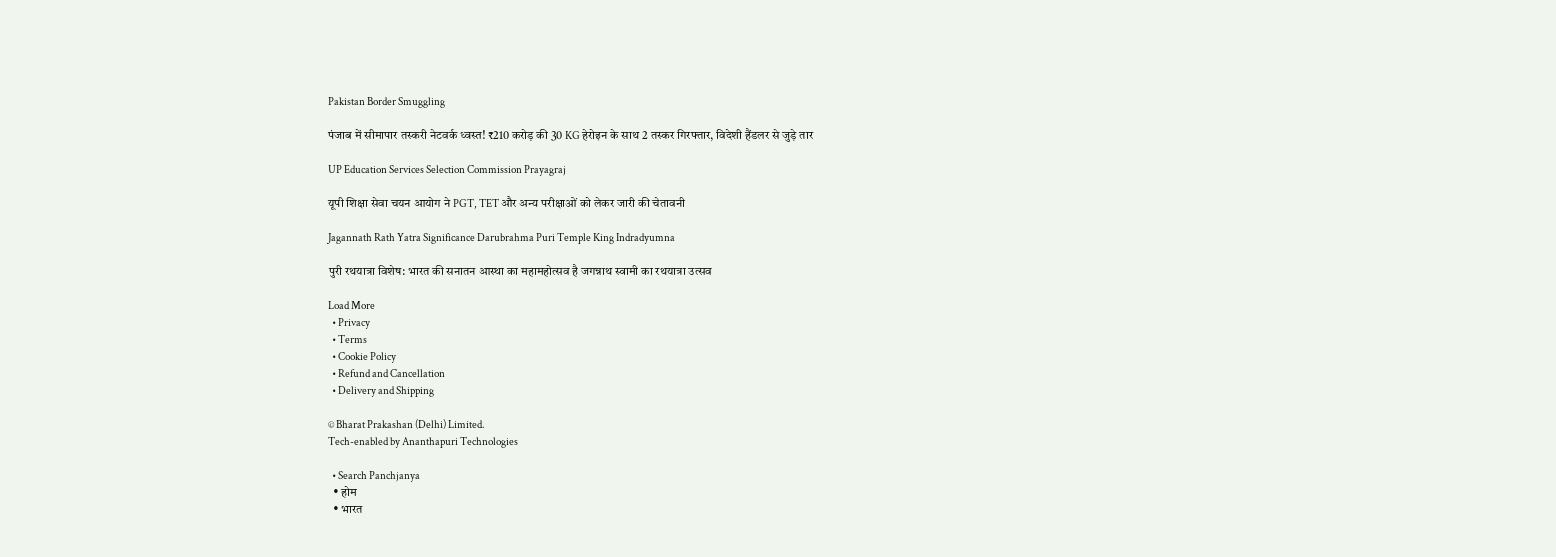Pakistan Border Smuggling

पंजाब में सीमापार तस्करी नेटवर्क ध्वस्त! ₹210 करोड़ की 30 KG हेरोइन के साथ 2 तस्कर गिरफ्तार, विदेशी हैंडलर से जुड़े तार

UP Education Services Selection Commission Prayagraj

यूपी शिक्षा सेवा चयन आयोग ने PGT, TET और अन्य परीक्षाओं को लेकर जारी की चेतावनी

Jagannath Rath Yatra Significance Darubrahma Puri Temple King Indradyumna

पुरी रथयात्रा विशेष: भारत की सनातन आस्था का महामहोत्सव है जगन्नाथ स्वामी का रथयात्रा उत्सव

Load More
  • Privacy
  • Terms
  • Cookie Policy
  • Refund and Cancellation
  • Delivery and Shipping

© Bharat Prakashan (Delhi) Limited.
Tech-enabled by Ananthapuri Technologies

  • Search Panchjanya
  • होम
  • भारत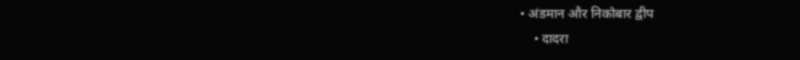• अंडमान और निकोबार द्वीप
    • दादरा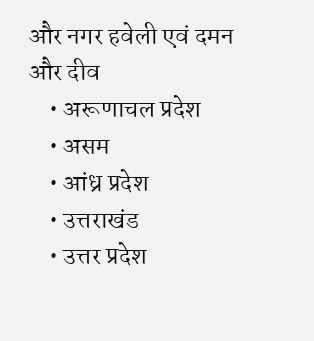और नगर हवेली एवं दमन और दीव
    • अरूणाचल प्रदेश
    • असम
    • आंध्र प्रदेश
    • उत्तराखंड
    • उत्तर प्रदेश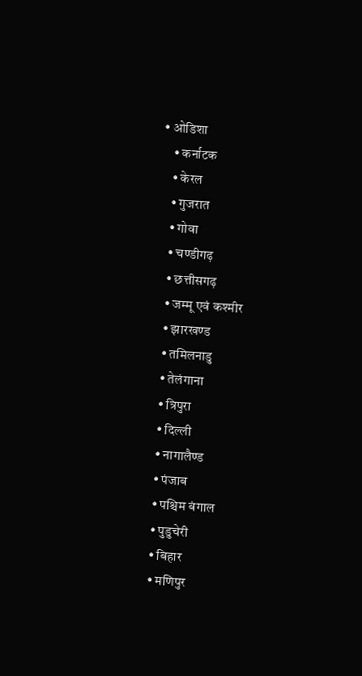• ओडिशा
    • कर्नाटक
    • केरल
    • गुजरात
    • गोवा
    • चण्‍डीगढ़
    • छत्तीसगढ़
    • जम्‍मू एवं कश्‍मीर
    • झारखण्‍ड
    • तमिलनाडु
    • तेलंगाना
    • त्रिपुरा
    • दिल्ली
    • नागालैण्‍ड
    • पंजाब
    • पश्चिम बंगाल
    • पुडुचेरी
    • बिहार
    • मणिपुर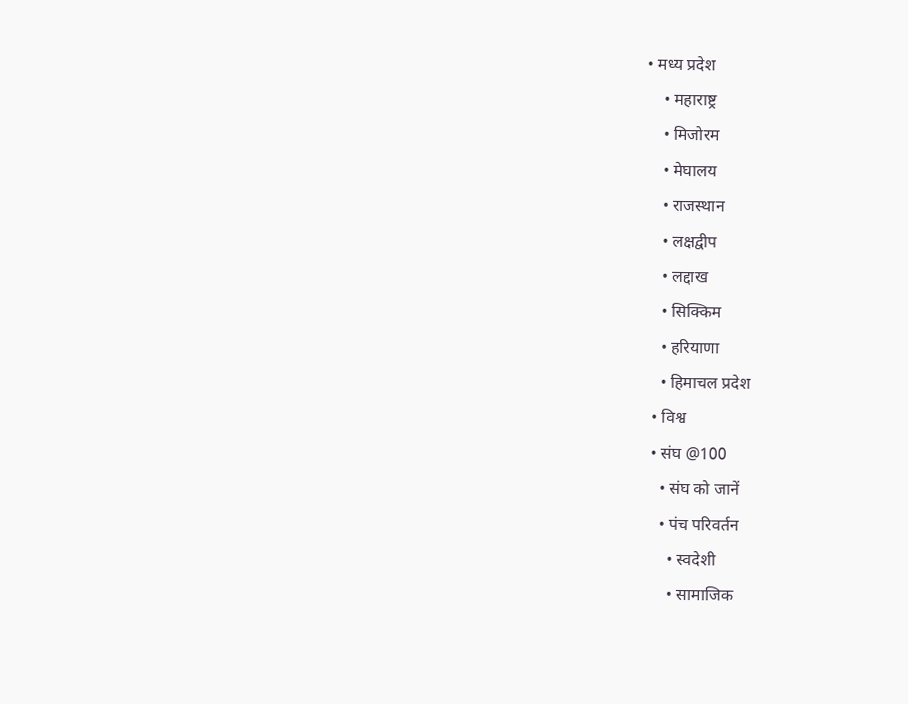• मध्य प्रदेश
    • महाराष्ट्र
    • मिजोरम
    • मेघालय
    • राजस्थान
    • लक्षद्वीप
    • लद्दाख
    • सिक्किम
    • हरियाणा
    • हिमाचल प्रदेश
  • विश्व
  • संघ @100
    • संघ को जानें
    • पंच परिवर्तन
      • स्वदेशी
      • सामाजिक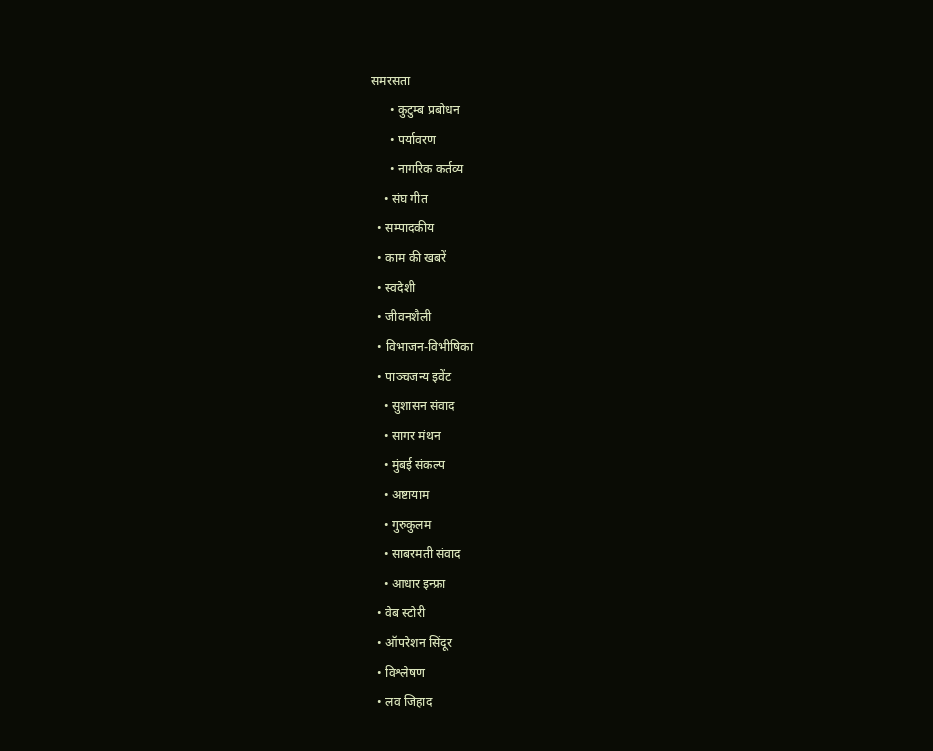समरसता
      • कुटुम्ब प्रबोधन
      • पर्यावरण
      • नागरिक कर्तव्य
    • संघ गीत
  • सम्पादकीय
  • काम की खबरें
  • स्वदेशी
  • जीवनशैली
  • विभाजन-विभीषिका
  • पाञ्चजन्य इवेंट
    • सुशासन संवाद
    • सागर मंथन
    • मुंबई संकल्प
    • अष्टायाम
    • गुरुकुलम
    • साबरमती संवाद
    • आधार इन्फ्रा
  • वेब स्टोरी
  • ऑपरेशन सिंदूर
  • विश्लेषण
  • लव जिहाद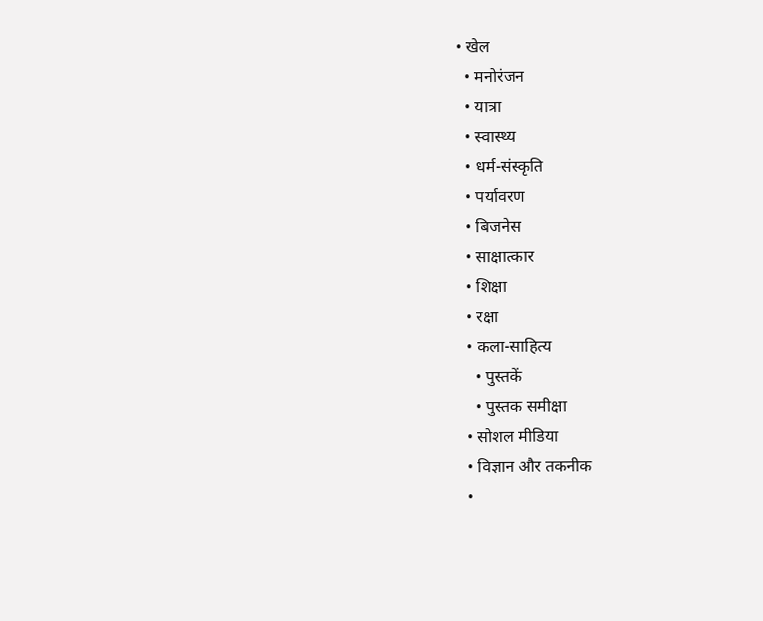• खेल
  • मनोरंजन
  • यात्रा
  • स्वास्थ्य
  • धर्म-संस्कृति
  • पर्यावरण
  • बिजनेस
  • साक्षात्कार
  • शिक्षा
  • रक्षा
  • कला-साहित्य
    • पुस्तकें
    • पुस्तक समीक्षा
  • सोशल मीडिया
  • विज्ञान और तकनीक
  •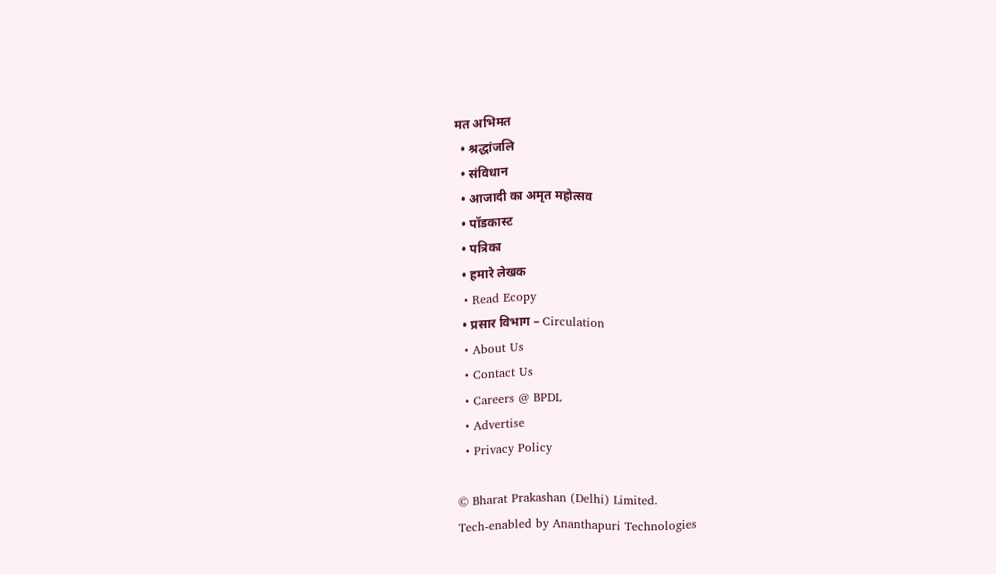मत अभिमत
  • श्रद्धांजलि
  • संविधान
  • आजादी का अमृत महोत्सव
  • पॉडकास्ट
  • पत्रिका
  • हमारे लेखक
  • Read Ecopy
  • प्रसार विभाग – Circulation
  • About Us
  • Contact Us
  • Careers @ BPDL
  • Advertise
  • Privacy Policy

© Bharat Prakashan (Delhi) Limited.
Tech-enabled by Ananthapuri Technologies